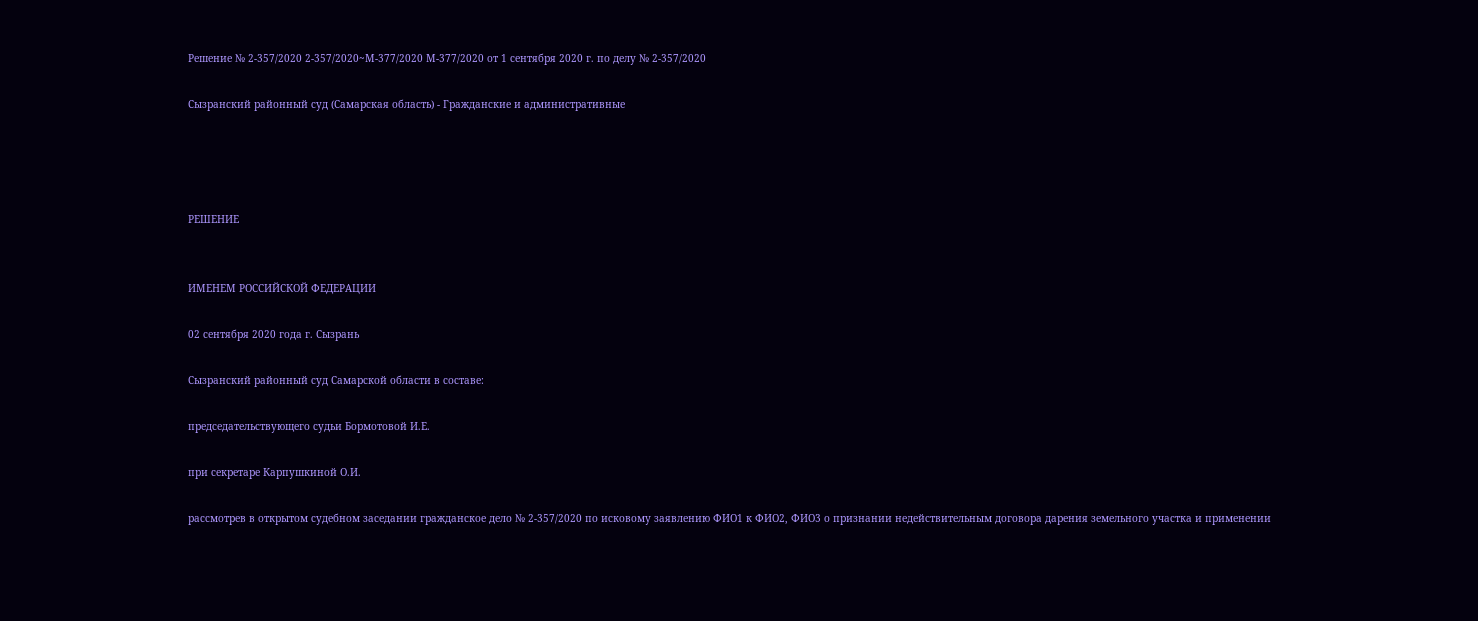Решение № 2-357/2020 2-357/2020~М-377/2020 М-377/2020 от 1 сентября 2020 г. по делу № 2-357/2020

Сызранский районный суд (Самарская область) - Гражданские и административные




РЕШЕНИЕ


ИМЕНЕМ РОССИЙСКОЙ ФЕДЕРАЦИИ

02 сентября 2020 года г. Сызрань

Сызранский районный суд Самарской области в составе:

председательствующего судьи Бормотовой И.Е.

при секретаре Карпушкиной О.И.

рассмотрев в открытом судебном заседании гражданское дело № 2-357/2020 по исковому заявлению ФИО1 к ФИО2, ФИО3 о признании недействительным договора дарения земельного участка и применении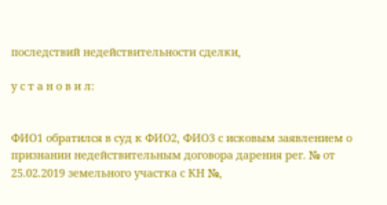последствий недействительности сделки,

у с т а н о в и л:


ФИО1 обратился в суд к ФИО2, ФИО3 с исковым заявлением о признании недействительным договора дарения рег. № от 25.02.2019 земельного участка с КН №,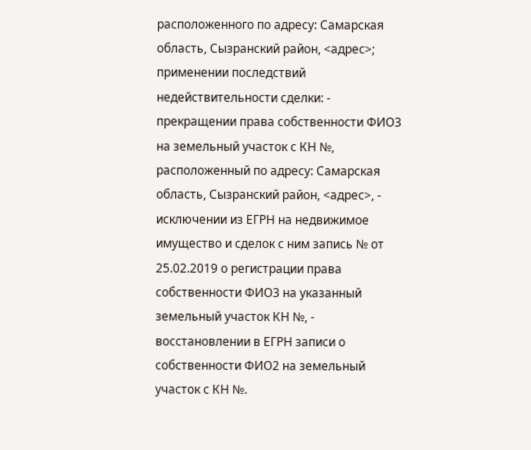расположенного по адресу: Самарская область, Сызранский район, <адрес>; применении последствий недействительности сделки: - прекращении права собственности ФИО3 на земельный участок с КН №, расположенный по адресу: Самарская область, Сызранский район, <адрес>, - исключении из ЕГРН на недвижимое имущество и сделок с ним запись № от 25.02.2019 о регистрации права собственности ФИО3 на указанный земельный участок КН №, - восстановлении в ЕГРН записи о собственности ФИО2 на земельный участок с КН №.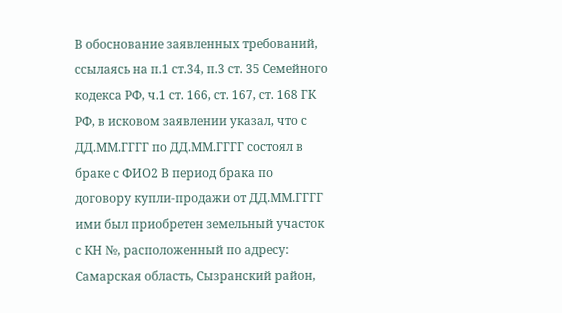В обоснование заявленных требований, ссылаясь на п.1 ст.34, п.3 ст. 35 Семейного кодекса РФ, ч.1 ст. 166, ст. 167, ст. 168 ГК РФ, в исковом заявлении указал, что с ДД.ММ.ГГГГ по ДД.ММ.ГГГГ состоял в браке с ФИО2 В период брака по договору купли-продажи от ДД.ММ.ГГГГ ими был приобретен земельный участок с КН №, расположенный по адресу: Самарская область, Сызранский район,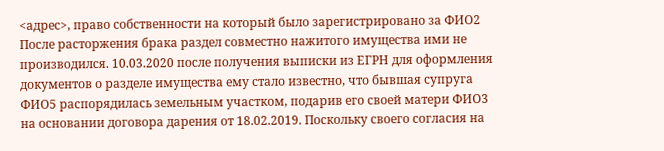<адрес>, право собственности на который было зарегистрировано за ФИО2 После расторжения брака раздел совместно нажитого имущества ими не производился. 10.03.2020 после получения выписки из ЕГРН для оформления документов о разделе имущества ему стало известно, что бывшая супруга ФИО5 распорядилась земельным участком, подарив его своей матери ФИО3 на основании договора дарения от 18.02.2019. Поскольку своего согласия на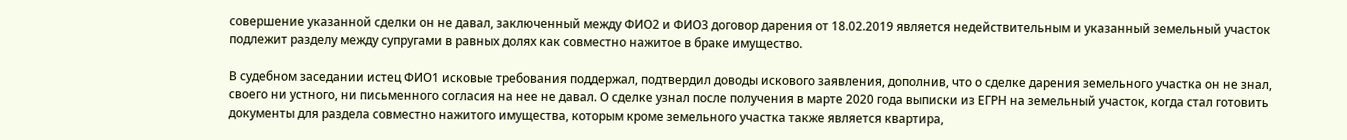совершение указанной сделки он не давал, заключенный между ФИО2 и ФИО3 договор дарения от 18.02.2019 является недействительным и указанный земельный участок подлежит разделу между супругами в равных долях как совместно нажитое в браке имущество.

В судебном заседании истец ФИО1 исковые требования поддержал, подтвердил доводы искового заявления, дополнив, что о сделке дарения земельного участка он не знал, своего ни устного, ни письменного согласия на нее не давал. О сделке узнал после получения в марте 2020 года выписки из ЕГРН на земельный участок, когда стал готовить документы для раздела совместно нажитого имущества, которым кроме земельного участка также является квартира,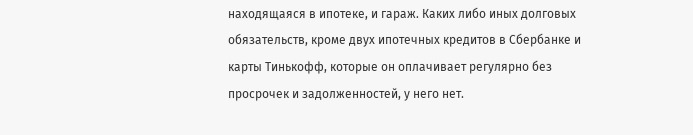находящаяся в ипотеке, и гараж. Каких либо иных долговых обязательств, кроме двух ипотечных кредитов в Сбербанке и карты Тинькофф, которые он оплачивает регулярно без просрочек и задолженностей, у него нет.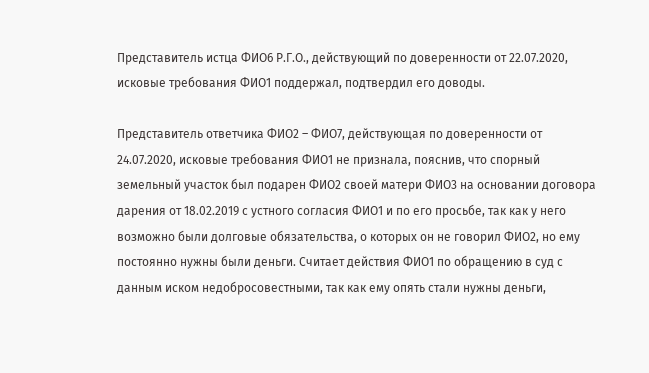Представитель истца ФИО6 Р.Г.О., действующий по доверенности от 22.07.2020, исковые требования ФИО1 поддержал, подтвердил его доводы.

Представитель ответчика ФИО2 – ФИО7, действующая по доверенности от 24.07.2020, исковые требования ФИО1 не признала, пояснив, что спорный земельный участок был подарен ФИО2 своей матери ФИО3 на основании договора дарения от 18.02.2019 с устного согласия ФИО1 и по его просьбе, так как у него возможно были долговые обязательства, о которых он не говорил ФИО2, но ему постоянно нужны были деньги. Считает действия ФИО1 по обращению в суд с данным иском недобросовестными, так как ему опять стали нужны деньги,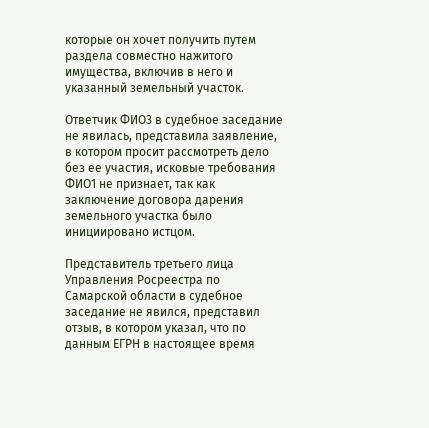которые он хочет получить путем раздела совместно нажитого имущества, включив в него и указанный земельный участок.

Ответчик ФИО3 в судебное заседание не явилась, представила заявление, в котором просит рассмотреть дело без ее участия, исковые требования ФИО1 не признает, так как заключение договора дарения земельного участка было инициировано истцом.

Представитель третьего лица Управления Росреестра по Самарской области в судебное заседание не явился, представил отзыв, в котором указал, что по данным ЕГРН в настоящее время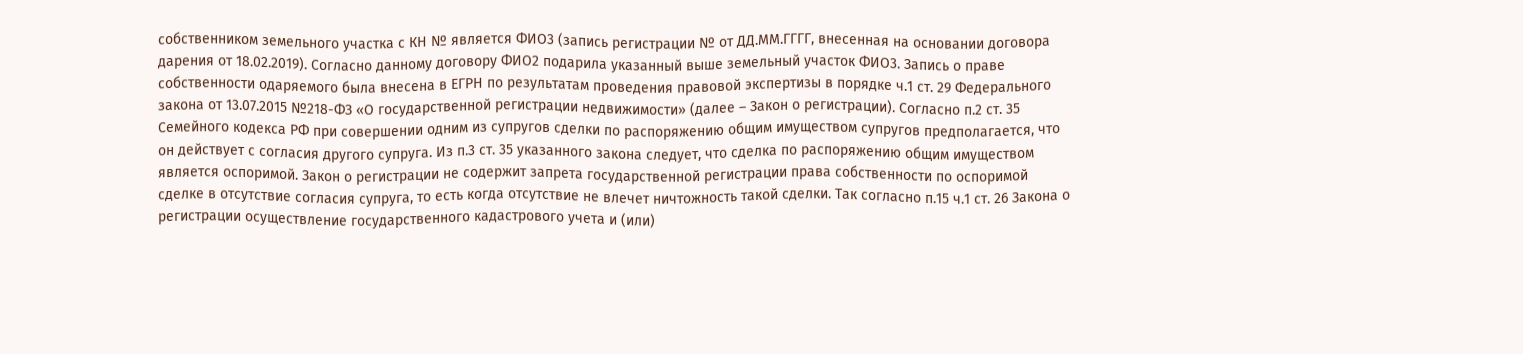собственником земельного участка с КН № является ФИО3 (запись регистрации № от ДД.ММ.ГГГГ, внесенная на основании договора дарения от 18.02.2019). Согласно данному договору ФИО2 подарила указанный выше земельный участок ФИО3. Запись о праве собственности одаряемого была внесена в ЕГРН по результатам проведения правовой экспертизы в порядке ч.1 ст. 29 Федерального закона от 13.07.2015 №218-ФЗ «О государственной регистрации недвижимости» (далее – Закон о регистрации). Согласно п.2 ст. 35 Семейного кодекса РФ при совершении одним из супругов сделки по распоряжению общим имуществом супругов предполагается, что он действует с согласия другого супруга. Из п.3 ст. 35 указанного закона следует, что сделка по распоряжению общим имуществом является оспоримой. Закон о регистрации не содержит запрета государственной регистрации права собственности по оспоримой сделке в отсутствие согласия супруга, то есть когда отсутствие не влечет ничтожность такой сделки. Так согласно п.15 ч.1 ст. 26 Закона о регистрации осуществление государственного кадастрового учета и (или)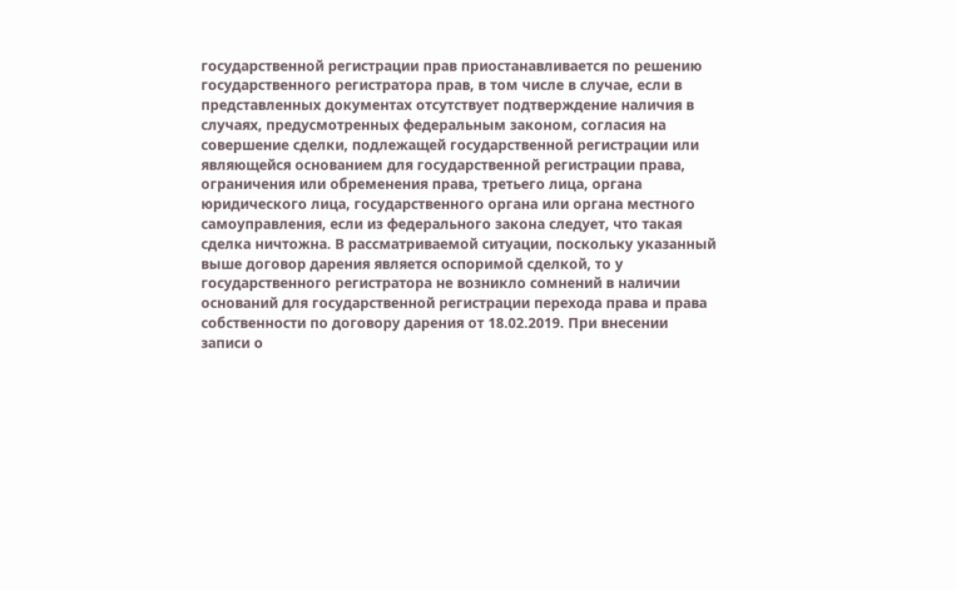государственной регистрации прав приостанавливается по решению государственного регистратора прав, в том числе в случае, если в представленных документах отсутствует подтверждение наличия в случаях, предусмотренных федеральным законом, согласия на совершение сделки, подлежащей государственной регистрации или являющейся основанием для государственной регистрации права, ограничения или обременения права, третьего лица, органа юридического лица, государственного органа или органа местного самоуправления, если из федерального закона следует, что такая сделка ничтожна. В рассматриваемой ситуации, поскольку указанный выше договор дарения является оспоримой сделкой, то у государственного регистратора не возникло сомнений в наличии оснований для государственной регистрации перехода права и права собственности по договору дарения от 18.02.2019. При внесении записи о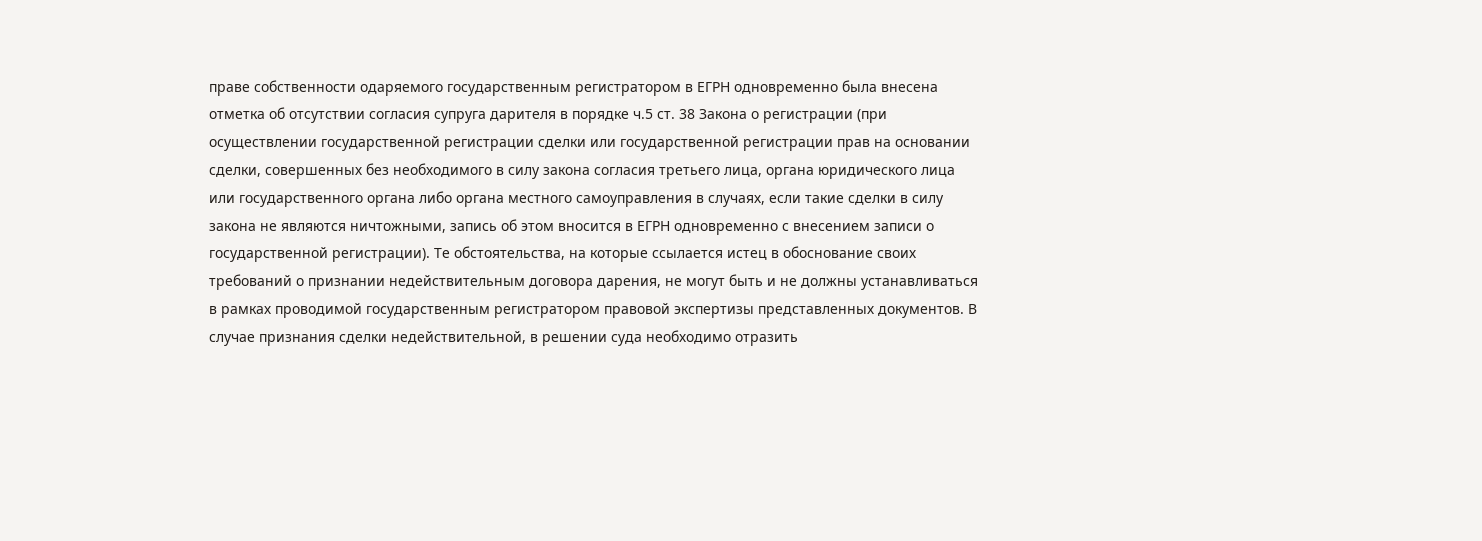праве собственности одаряемого государственным регистратором в ЕГРН одновременно была внесена отметка об отсутствии согласия супруга дарителя в порядке ч.5 ст. 38 Закона о регистрации (при осуществлении государственной регистрации сделки или государственной регистрации прав на основании сделки, совершенных без необходимого в силу закона согласия третьего лица, органа юридического лица или государственного органа либо органа местного самоуправления в случаях, если такие сделки в силу закона не являются ничтожными, запись об этом вносится в ЕГРН одновременно с внесением записи о государственной регистрации). Те обстоятельства, на которые ссылается истец в обоснование своих требований о признании недействительным договора дарения, не могут быть и не должны устанавливаться в рамках проводимой государственным регистратором правовой экспертизы представленных документов. В случае признания сделки недействительной, в решении суда необходимо отразить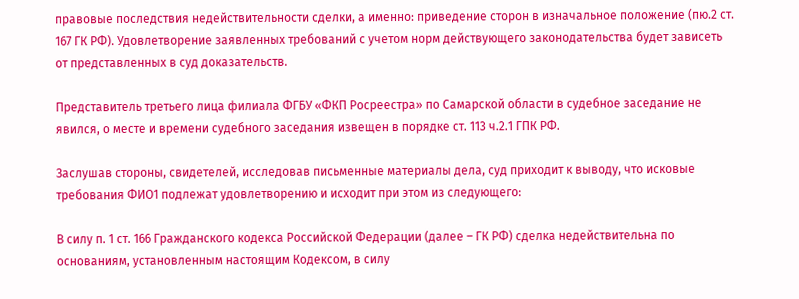правовые последствия недействительности сделки, а именно: приведение сторон в изначальное положение (пю.2 ст. 167 ГК РФ). Удовлетворение заявленных требований с учетом норм действующего законодательства будет зависеть от представленных в суд доказательств.

Представитель третьего лица филиала ФГБУ «ФКП Росреестра» по Самарской области в судебное заседание не явился, о месте и времени судебного заседания извещен в порядке ст. 113 ч.2.1 ГПК РФ.

Заслушав стороны, свидетелей, исследовав письменные материалы дела, суд приходит к выводу, что исковые требования ФИО1 подлежат удовлетворению и исходит при этом из следующего:

В силу п. 1 ст. 166 Гражданского кодекса Российской Федерации (далее – ГК РФ) сделка недействительна по основаниям, установленным настоящим Кодексом, в силу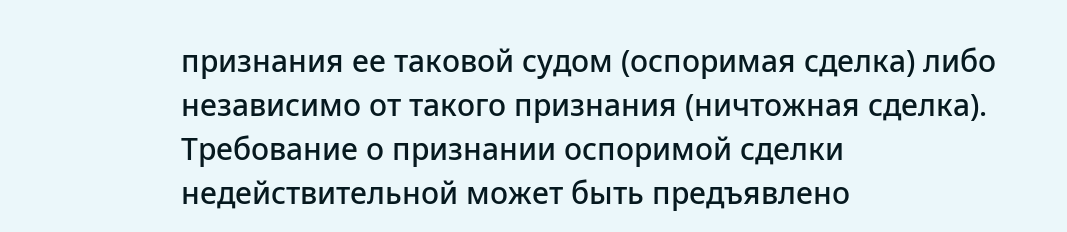признания ее таковой судом (оспоримая сделка) либо независимо от такого признания (ничтожная сделка). Требование о признании оспоримой сделки недействительной может быть предъявлено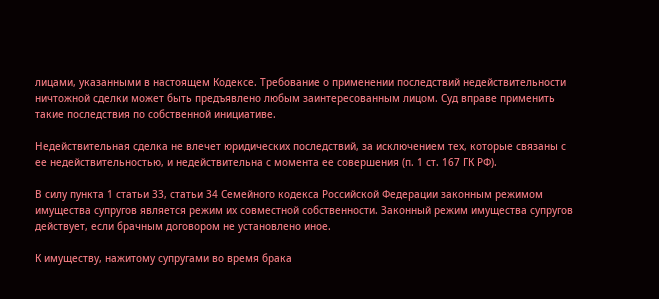лицами, указанными в настоящем Кодексе. Требование о применении последствий недействительности ничтожной сделки может быть предъявлено любым заинтересованным лицом. Суд вправе применить такие последствия по собственной инициативе.

Недействительная сделка не влечет юридических последствий, за исключением тех, которые связаны с ее недействительностью, и недействительна с момента ее совершения (п. 1 ст. 167 ГК РФ).

В силу пункта 1 статьи 33, статьи 34 Семейного кодекса Российской Федерации законным режимом имущества супругов является режим их совместной собственности. Законный режим имущества супругов действует, если брачным договором не установлено иное.

К имуществу, нажитому супругами во время брака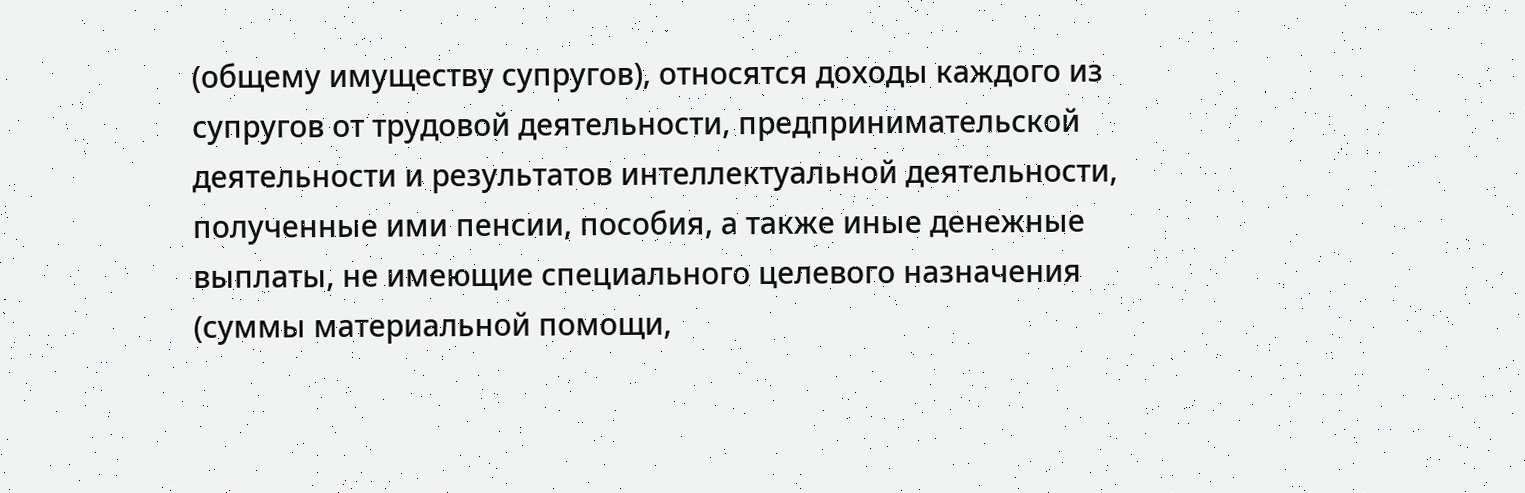(общему имуществу супругов), относятся доходы каждого из супругов от трудовой деятельности, предпринимательской деятельности и результатов интеллектуальной деятельности, полученные ими пенсии, пособия, а также иные денежные выплаты, не имеющие специального целевого назначения (суммы материальной помощи,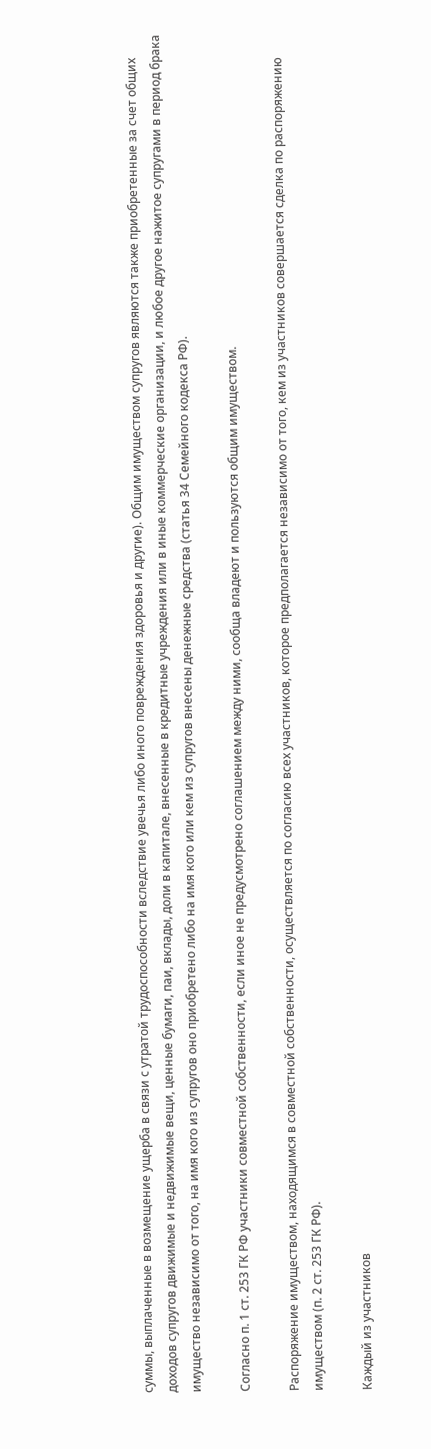суммы, выплаченные в возмещение ущерба в связи с утратой трудоспособности вследствие увечья либо иного повреждения здоровья и другие). Общим имуществом супругов являются также приобретенные за счет общих доходов супругов движимые и недвижимые вещи, ценные бумаги, паи, вклады, доли в капитале, внесенные в кредитные учреждения или в иные коммерческие организации, и любое другое нажитое супругами в период брака имущество независимо от того, на имя кого из супругов оно приобретено либо на имя кого или кем из супругов внесены денежные средства (статья 34 Семейного кодекса РФ).

Согласно п. 1 ст. 253 ГК РФ участники совместной собственности, если иное не предусмотрено соглашением между ними, сообща владеют и пользуются общим имуществом.

Распоряжение имуществом, находящимся в совместной собственности, осуществляется по согласию всех участников, которое предполагается независимо от того, кем из участников совершается сделка по распоряжению имуществом (п. 2 ст. 253 ГК РФ).

Каждый из участников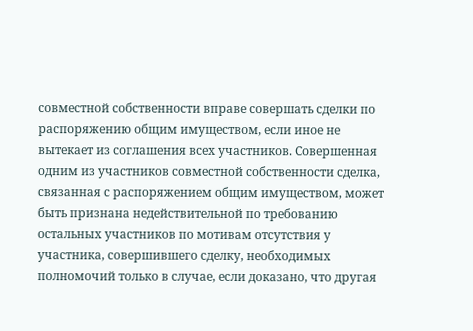совместной собственности вправе совершать сделки по распоряжению общим имуществом, если иное не вытекает из соглашения всех участников. Совершенная одним из участников совместной собственности сделка, связанная с распоряжением общим имуществом, может быть признана недействительной по требованию остальных участников по мотивам отсутствия у участника, совершившего сделку, необходимых полномочий только в случае, если доказано, что другая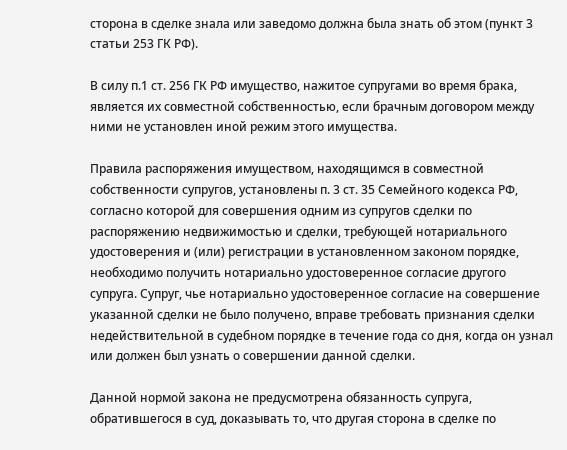сторона в сделке знала или заведомо должна была знать об этом (пункт 3 статьи 253 ГК РФ).

В силу п.1 ст. 256 ГК РФ имущество, нажитое супругами во время брака, является их совместной собственностью, если брачным договором между ними не установлен иной режим этого имущества.

Правила распоряжения имуществом, находящимся в совместной собственности супругов, установлены п. 3 ст. 35 Семейного кодекса РФ, согласно которой для совершения одним из супругов сделки по распоряжению недвижимостью и сделки, требующей нотариального удостоверения и (или) регистрации в установленном законом порядке, необходимо получить нотариально удостоверенное согласие другого супруга. Супруг, чье нотариально удостоверенное согласие на совершение указанной сделки не было получено, вправе требовать признания сделки недействительной в судебном порядке в течение года со дня, когда он узнал или должен был узнать о совершении данной сделки.

Данной нормой закона не предусмотрена обязанность супруга, обратившегося в суд, доказывать то, что другая сторона в сделке по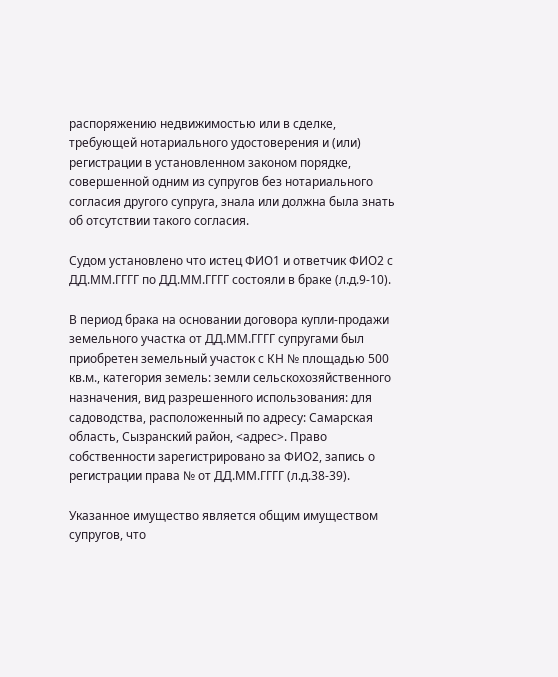распоряжению недвижимостью или в сделке, требующей нотариального удостоверения и (или) регистрации в установленном законом порядке, совершенной одним из супругов без нотариального согласия другого супруга, знала или должна была знать об отсутствии такого согласия.

Судом установлено что истец ФИО1 и ответчик ФИО2 с ДД.ММ.ГГГГ по ДД.ММ.ГГГГ состояли в браке (л.д.9-10).

В период брака на основании договора купли-продажи земельного участка от ДД.ММ.ГГГГ супругами был приобретен земельный участок с КН № площадью 500 кв.м., категория земель: земли сельскохозяйственного назначения, вид разрешенного использования: для садоводства, расположенный по адресу: Самарская область, Сызранский район, <адрес>. Право собственности зарегистрировано за ФИО2, запись о регистрации права № от ДД.ММ.ГГГГ (л.д.38-39).

Указанное имущество является общим имуществом супругов, что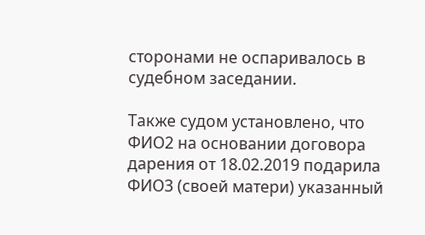сторонами не оспаривалось в судебном заседании.

Также судом установлено, что ФИО2 на основании договора дарения от 18.02.2019 подарила ФИО3 (своей матери) указанный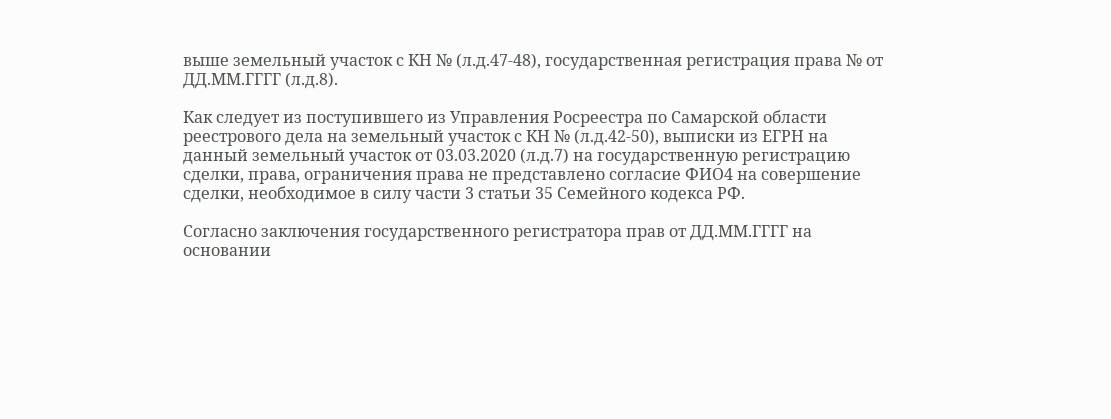выше земельный участок с КН № (л.д.47-48), государственная регистрация права № от ДД.ММ.ГГГГ (л.д.8).

Как следует из поступившего из Управления Росреестра по Самарской области реестрового дела на земельный участок с КН № (л.д.42-50), выписки из ЕГРН на данный земельный участок от 03.03.2020 (л.д.7) на государственную регистрацию сделки, права, ограничения права не представлено согласие ФИО4 на совершение сделки, необходимое в силу части 3 статьи 35 Семейного кодекса РФ.

Согласно заключения государственного регистратора прав от ДД.ММ.ГГГГ на основании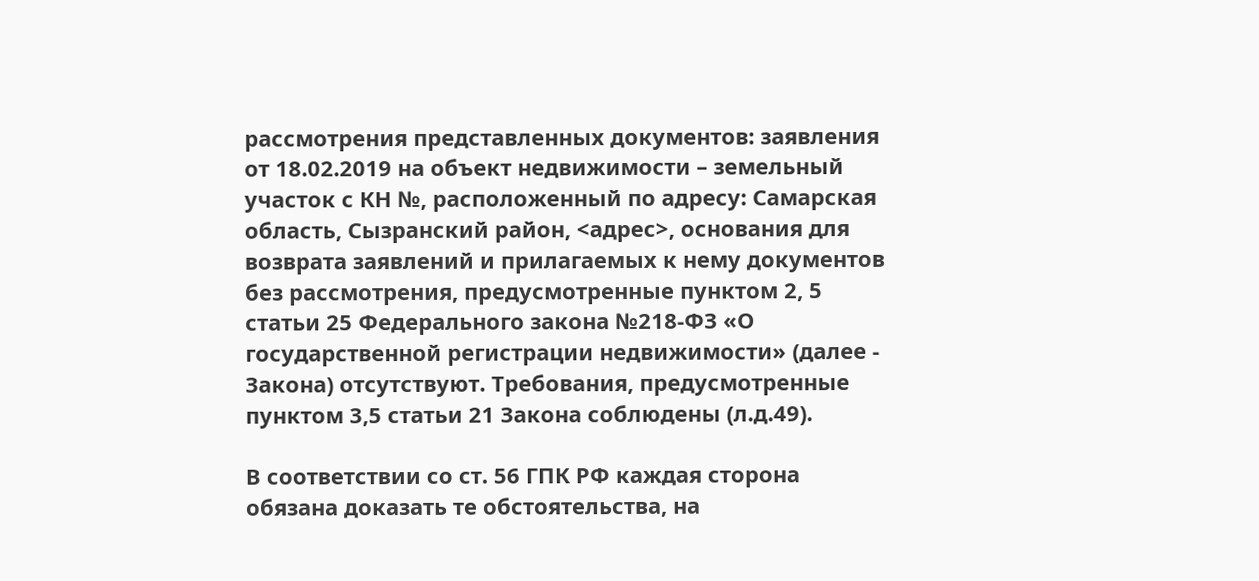рассмотрения представленных документов: заявления от 18.02.2019 на объект недвижимости – земельный участок с КН №, расположенный по адресу: Самарская область, Сызранский район, <адрес>, основания для возврата заявлений и прилагаемых к нему документов без рассмотрения, предусмотренные пунктом 2, 5 статьи 25 Федерального закона №218-ФЗ «О государственной регистрации недвижимости» (далее - Закона) отсутствуют. Требования, предусмотренные пунктом 3,5 статьи 21 Закона соблюдены (л.д.49).

В соответствии со ст. 56 ГПК РФ каждая сторона обязана доказать те обстоятельства, на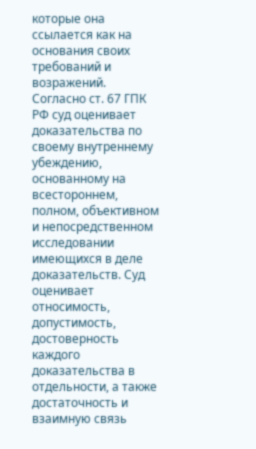которые она ссылается как на основания своих требований и возражений. Согласно ст. 67 ГПК РФ суд оценивает доказательства по своему внутреннему убеждению, основанному на всестороннем, полном, объективном и непосредственном исследовании имеющихся в деле доказательств. Суд оценивает относимость, допустимость, достоверность каждого доказательства в отдельности, а также достаточность и взаимную связь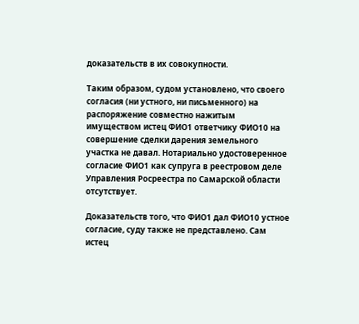доказательств в их совокупности.

Таким образом, судом установлено, что своего согласия (ни устного, ни письменного) на распоряжение совместно нажитым имуществом истец ФИО1 ответчику ФИО10 на совершение сделки дарения земельного участка не давал. Нотариально удостоверенное согласие ФИО1 как супруга в реестровом деле Управления Росреестра по Самарской области отсутствует.

Доказательств того, что ФИО1 дал ФИО10 устное согласие, суду также не представлено. Сам истец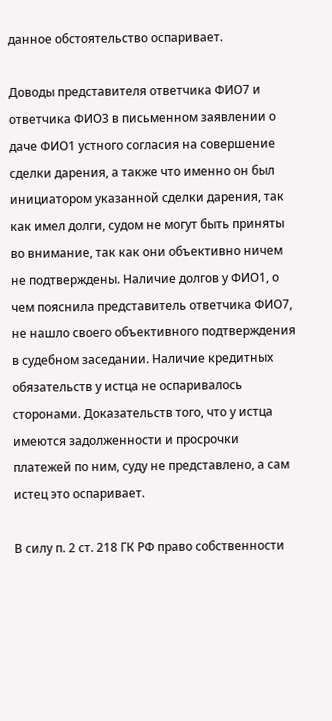данное обстоятельство оспаривает.

Доводы представителя ответчика ФИО7 и ответчика ФИО3 в письменном заявлении о даче ФИО1 устного согласия на совершение сделки дарения, а также что именно он был инициатором указанной сделки дарения, так как имел долги, судом не могут быть приняты во внимание, так как они объективно ничем не подтверждены. Наличие долгов у ФИО1, о чем пояснила представитель ответчика ФИО7, не нашло своего объективного подтверждения в судебном заседании. Наличие кредитных обязательств у истца не оспаривалось сторонами. Доказательств того, что у истца имеются задолженности и просрочки платежей по ним, суду не представлено, а сам истец это оспаривает.

В силу п. 2 ст. 218 ГК РФ право собственности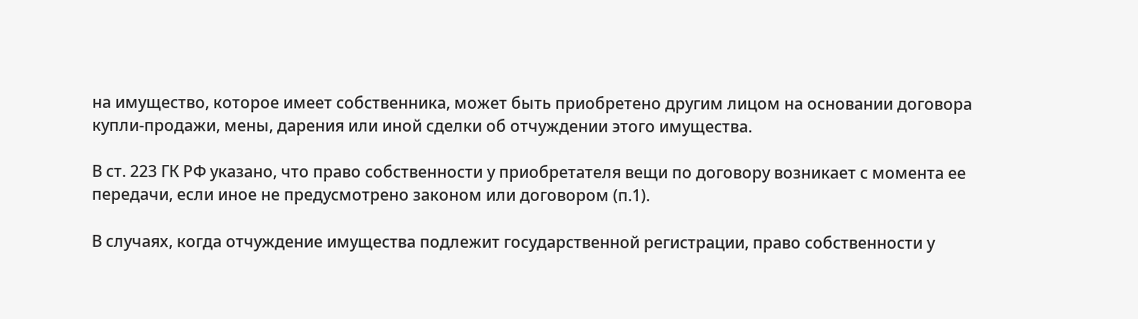на имущество, которое имеет собственника, может быть приобретено другим лицом на основании договора купли-продажи, мены, дарения или иной сделки об отчуждении этого имущества.

В ст. 223 ГК РФ указано, что право собственности у приобретателя вещи по договору возникает с момента ее передачи, если иное не предусмотрено законом или договором (п.1).

В случаях, когда отчуждение имущества подлежит государственной регистрации, право собственности у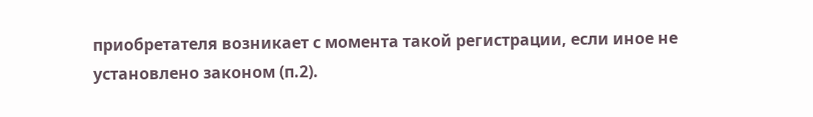приобретателя возникает с момента такой регистрации, если иное не установлено законом (п.2).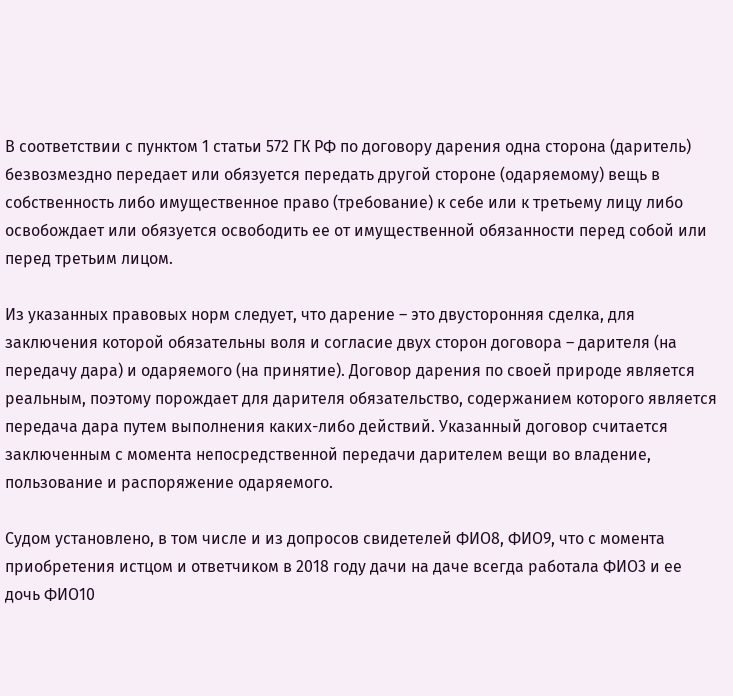В соответствии с пунктом 1 статьи 572 ГК РФ по договору дарения одна сторона (даритель) безвозмездно передает или обязуется передать другой стороне (одаряемому) вещь в собственность либо имущественное право (требование) к себе или к третьему лицу либо освобождает или обязуется освободить ее от имущественной обязанности перед собой или перед третьим лицом.

Из указанных правовых норм следует, что дарение – это двусторонняя сделка, для заключения которой обязательны воля и согласие двух сторон договора – дарителя (на передачу дара) и одаряемого (на принятие). Договор дарения по своей природе является реальным, поэтому порождает для дарителя обязательство, содержанием которого является передача дара путем выполнения каких-либо действий. Указанный договор считается заключенным с момента непосредственной передачи дарителем вещи во владение, пользование и распоряжение одаряемого.

Судом установлено, в том числе и из допросов свидетелей ФИО8, ФИО9, что с момента приобретения истцом и ответчиком в 2018 году дачи на даче всегда работала ФИО3 и ее дочь ФИО10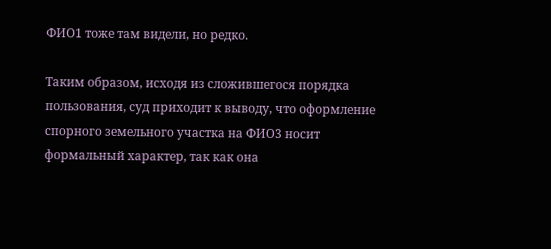ФИО1 тоже там видели, но редко.

Таким образом, исходя из сложившегося порядка пользования, суд приходит к выводу, что оформление спорного земельного участка на ФИО3 носит формальный характер, так как она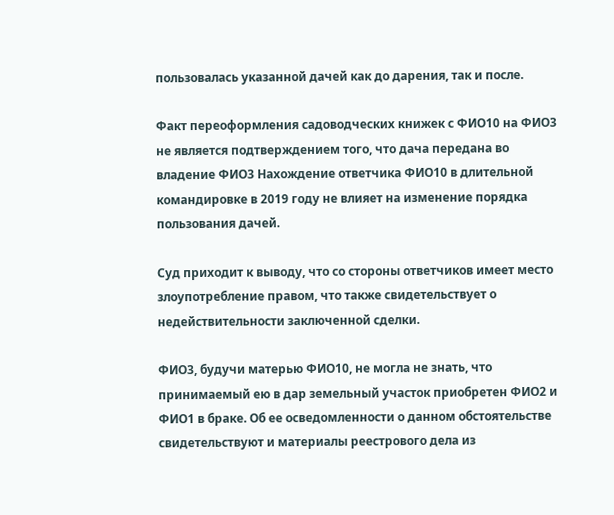пользовалась указанной дачей как до дарения, так и после.

Факт переоформления садоводческих книжек с ФИО10 на ФИО3 не является подтверждением того, что дача передана во владение ФИО3 Нахождение ответчика ФИО10 в длительной командировке в 2019 году не влияет на изменение порядка пользования дачей.

Суд приходит к выводу, что со стороны ответчиков имеет место злоупотребление правом, что также свидетельствует о недействительности заключенной сделки.

ФИО3, будучи матерью ФИО10, не могла не знать, что принимаемый ею в дар земельный участок приобретен ФИО2 и ФИО1 в браке. Об ее осведомленности о данном обстоятельстве свидетельствуют и материалы реестрового дела из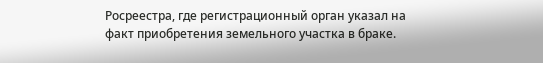Росреестра, где регистрационный орган указал на факт приобретения земельного участка в браке.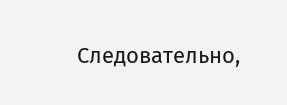Следовательно,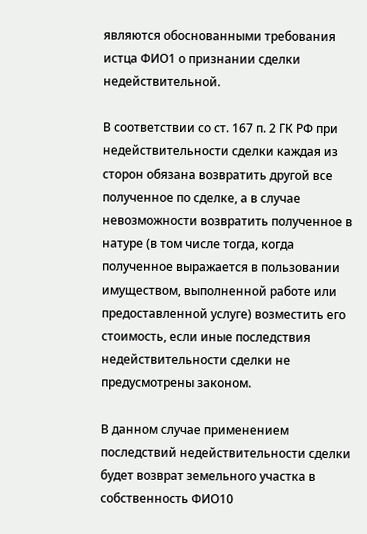являются обоснованными требования истца ФИО1 о признании сделки недействительной.

В соответствии со ст. 167 п. 2 ГК РФ при недействительности сделки каждая из сторон обязана возвратить другой все полученное по сделке, а в случае невозможности возвратить полученное в натуре (в том числе тогда, когда полученное выражается в пользовании имуществом, выполненной работе или предоставленной услуге) возместить его стоимость, если иные последствия недействительности сделки не предусмотрены законом.

В данном случае применением последствий недействительности сделки будет возврат земельного участка в собственность ФИО10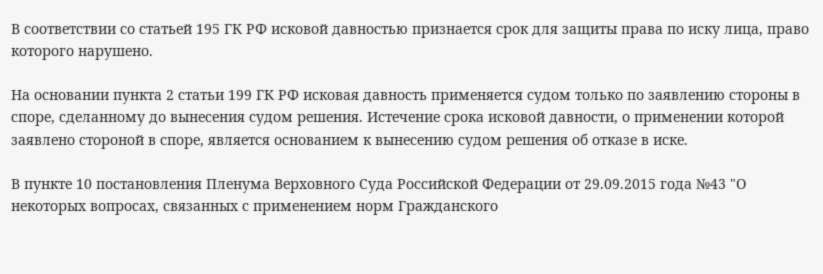В соответствии со статьей 195 ГК РФ исковой давностью признается срок для защиты права по иску лица, право которого нарушено.

На основании пункта 2 статьи 199 ГК РФ исковая давность применяется судом только по заявлению стороны в споре, сделанному до вынесения судом решения. Истечение срока исковой давности, о применении которой заявлено стороной в споре, является основанием к вынесению судом решения об отказе в иске.

В пункте 10 постановления Пленума Верховного Суда Российской Федерации от 29.09.2015 года №43 "О некоторых вопросах, связанных с применением норм Гражданского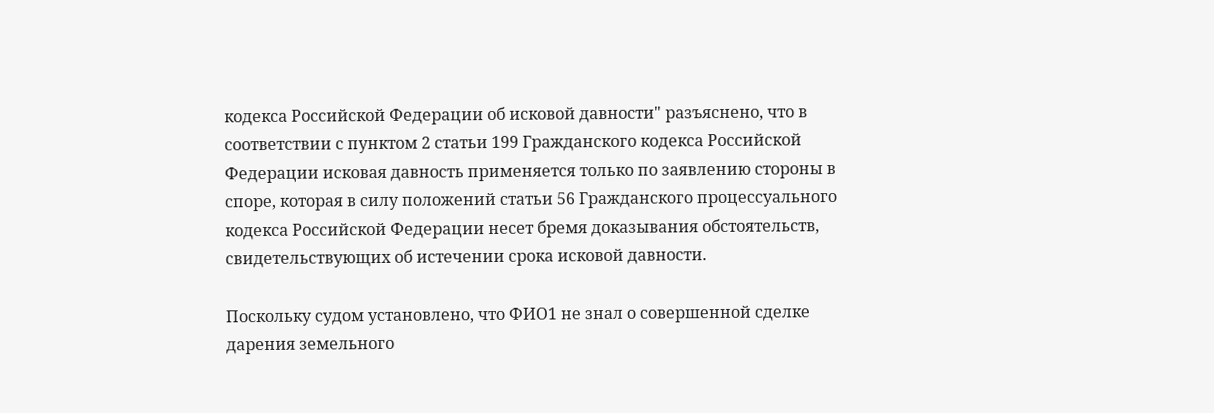кодекса Российской Федерации об исковой давности" разъяснено, что в соответствии с пунктом 2 статьи 199 Гражданского кодекса Российской Федерации исковая давность применяется только по заявлению стороны в споре, которая в силу положений статьи 56 Гражданского процессуального кодекса Российской Федерации несет бремя доказывания обстоятельств, свидетельствующих об истечении срока исковой давности.

Поскольку судом установлено, что ФИО1 не знал о совершенной сделке дарения земельного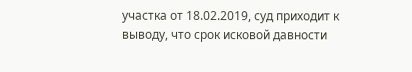участка от 18.02.2019, суд приходит к выводу, что срок исковой давности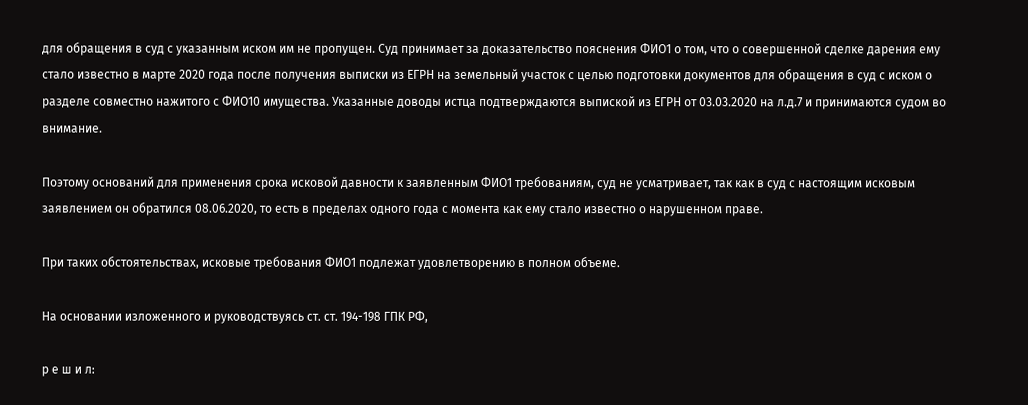для обращения в суд с указанным иском им не пропущен. Суд принимает за доказательство пояснения ФИО1 о том, что о совершенной сделке дарения ему стало известно в марте 2020 года после получения выписки из ЕГРН на земельный участок с целью подготовки документов для обращения в суд с иском о разделе совместно нажитого с ФИО10 имущества. Указанные доводы истца подтверждаются выпиской из ЕГРН от 03.03.2020 на л.д.7 и принимаются судом во внимание.

Поэтому оснований для применения срока исковой давности к заявленным ФИО1 требованиям, суд не усматривает, так как в суд с настоящим исковым заявлением он обратился 08.06.2020, то есть в пределах одного года с момента как ему стало известно о нарушенном праве.

При таких обстоятельствах, исковые требования ФИО1 подлежат удовлетворению в полном объеме.

На основании изложенного и руководствуясь ст. ст. 194-198 ГПК РФ,

р е ш и л: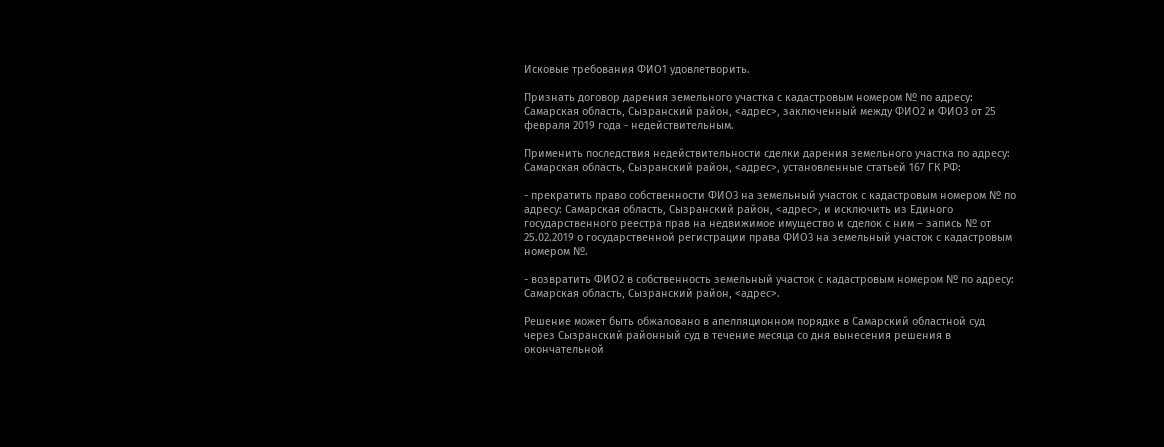Исковые требования ФИО1 удовлетворить.

Признать договор дарения земельного участка с кадастровым номером № по адресу: Самарская область, Сызранский район, <адрес>, заключенный между ФИО2 и ФИО3 от 25 февраля 2019 года - недействительным.

Применить последствия недействительности сделки дарения земельного участка по адресу: Самарская область, Сызранский район, <адрес>, установленные статьей 167 ГК РФ:

- прекратить право собственности ФИО3 на земельный участок с кадастровым номером № по адресу: Самарская область, Сызранский район, <адрес>, и исключить из Единого государственного реестра прав на недвижимое имущество и сделок с ним – запись № от 25.02.2019 о государственной регистрации права ФИО3 на земельный участок с кадастровым номером №.

- возвратить ФИО2 в собственность земельный участок с кадастровым номером № по адресу: Самарская область, Сызранский район, <адрес>.

Решение может быть обжаловано в апелляционном порядке в Самарский областной суд через Сызранский районный суд в течение месяца со дня вынесения решения в окончательной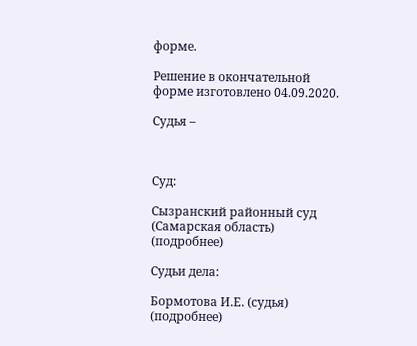форме.

Решение в окончательной форме изготовлено 04.09.2020.

Судья –



Суд:

Сызранский районный суд (Самарская область) (подробнее)

Судьи дела:

Бормотова И.Е. (судья) (подробнее)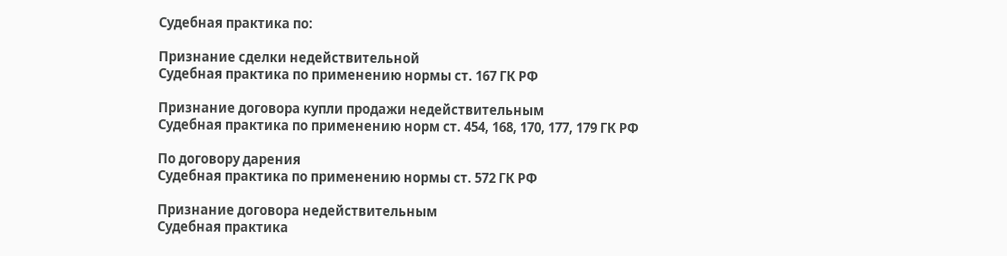Судебная практика по:

Признание сделки недействительной
Судебная практика по применению нормы ст. 167 ГК РФ

Признание договора купли продажи недействительным
Судебная практика по применению норм ст. 454, 168, 170, 177, 179 ГК РФ

По договору дарения
Судебная практика по применению нормы ст. 572 ГК РФ

Признание договора недействительным
Судебная практика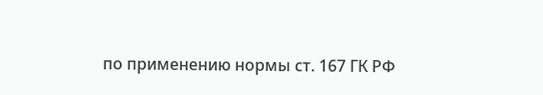по применению нормы ст. 167 ГК РФ